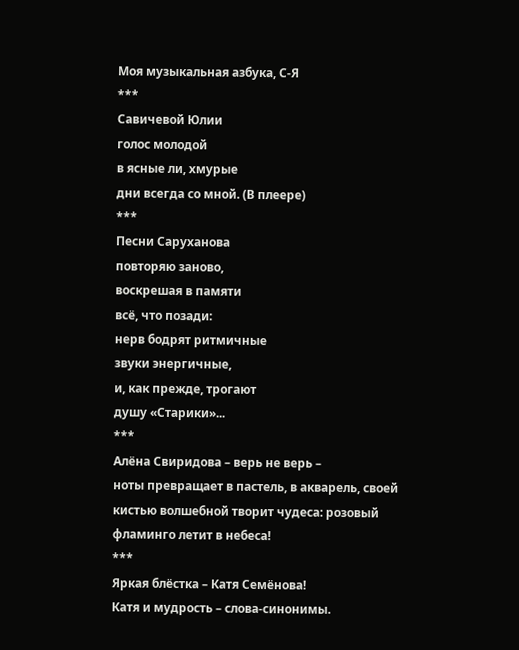Моя музыкальная азбука, С-Я
***
Савичевой Юлии
голос молодой
в ясные ли, хмурые
дни всегда со мной. (В плеере)
***
Песни Саруханова
повторяю заново,
воскрешая в памяти
всё, что позади:
нерв бодрят ритмичные
звуки энергичные,
и, как прежде, трогают
душу «Старики»...
***
Алёна Свиридова – верь не верь –
ноты превращает в пастель, в акварель, своей кистью волшебной творит чудеса: розовый фламинго летит в небеса!
***
Яркая блёстка – Катя Семёнова!
Катя и мудрость – слова-синонимы.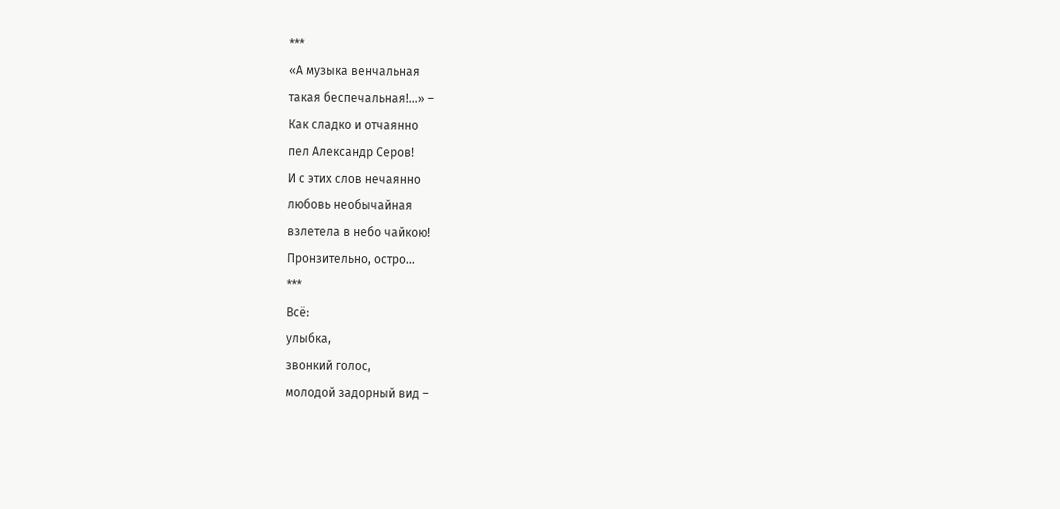***
«А музыка венчальная
такая беспечальная!...» –
Как сладко и отчаянно
пел Александр Серов!
И с этих слов нечаянно
любовь необычайная
взлетела в небо чайкою!
Пронзительно, остро...
***
Всё:
улыбка,
звонкий голос,
молодой задорный вид –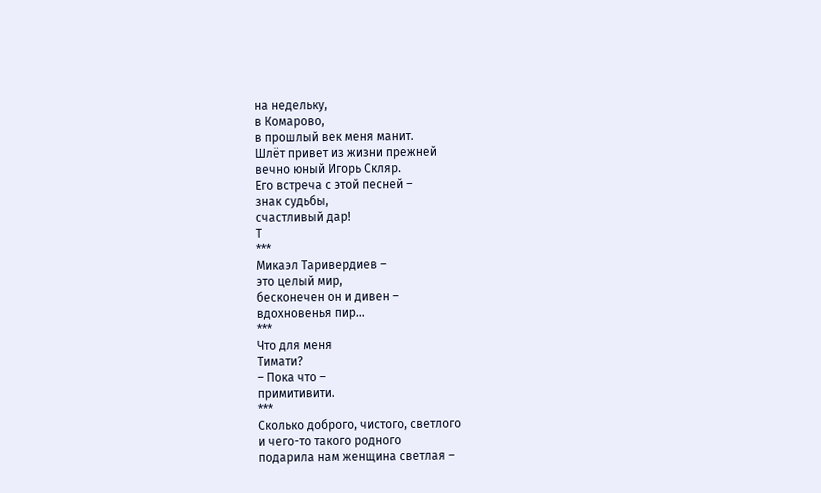на недельку,
в Комарово,
в прошлый век меня манит.
Шлёт привет из жизни прежней
вечно юный Игорь Скляр.
Его встреча с этой песней –
знак судьбы,
счастливый дар!
Т
***
Микаэл Таривердиев –
это целый мир,
бесконечен он и дивен –
вдохновенья пир...
***
Что для меня
Тимати?
– Пока что –
примитивити.
***
Сколько доброго, чистого, светлого
и чего-то такого родного
подарила нам женщина светлая –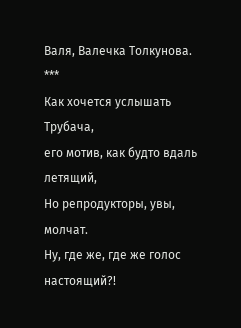Валя, Валечка Толкунова.
***
Как хочется услышать Трубача,
его мотив, как будто вдаль летящий,
Но репродукторы, увы, молчат.
Ну, где же, где же голос настоящий?!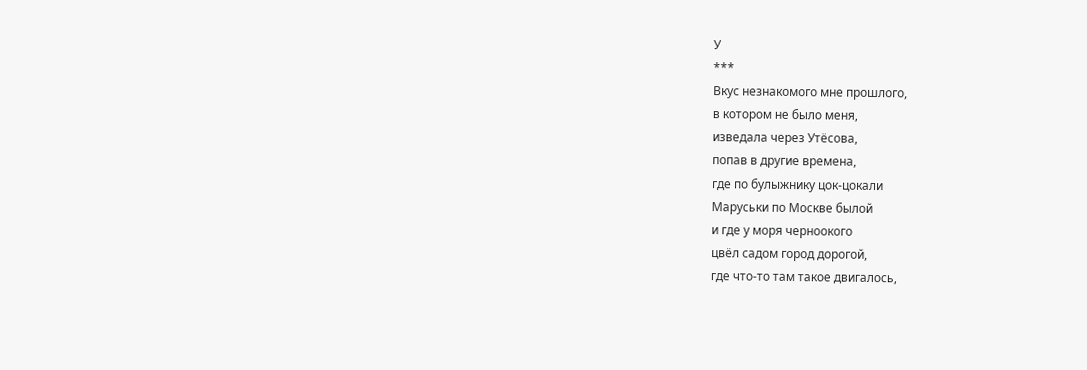У
***
Вкус незнакомого мне прошлого,
в котором не было меня,
изведала через Утёсова,
попав в другие времена,
где по булыжнику цок-цокали
Маруськи по Москве былой
и где у моря черноокого
цвёл садом город дорогой,
где что-то там такое двигалось,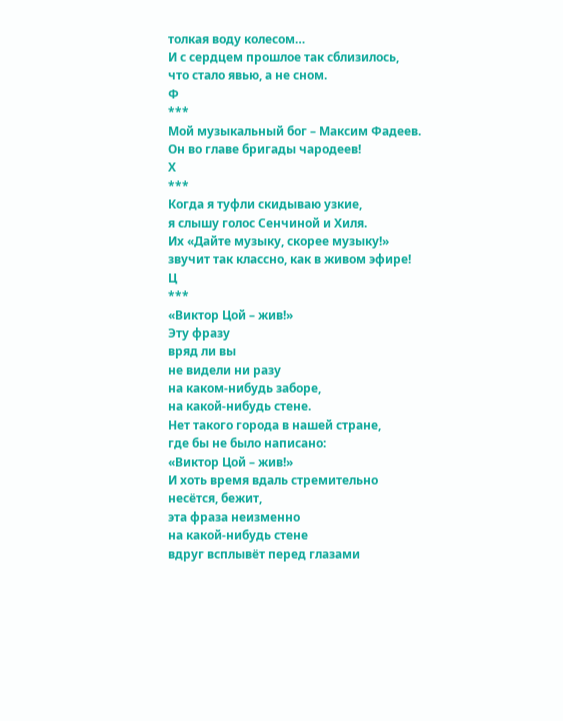толкая воду колесом…
И с сердцем прошлое так сблизилось,
что стало явью, а не сном.
Ф
***
Мой музыкальный бог – Максим Фадеев.
Он во главе бригады чародеев!
Х
***
Когда я туфли скидываю узкие,
я слышу голос Сенчиной и Хиля.
Их «Дайте музыку, скорее музыку!»
звучит так классно, как в живом эфире!
Ц
***
«Виктор Цой – жив!»
Эту фразу
вряд ли вы
не видели ни разу
на каком-нибудь заборе,
на какой-нибудь стене.
Нет такого города в нашей стране,
где бы не было написано:
«Виктор Цой – жив!»
И хоть время вдаль стремительно
несётся, бежит,
эта фраза неизменно
на какой-нибудь стене
вдруг всплывёт перед глазами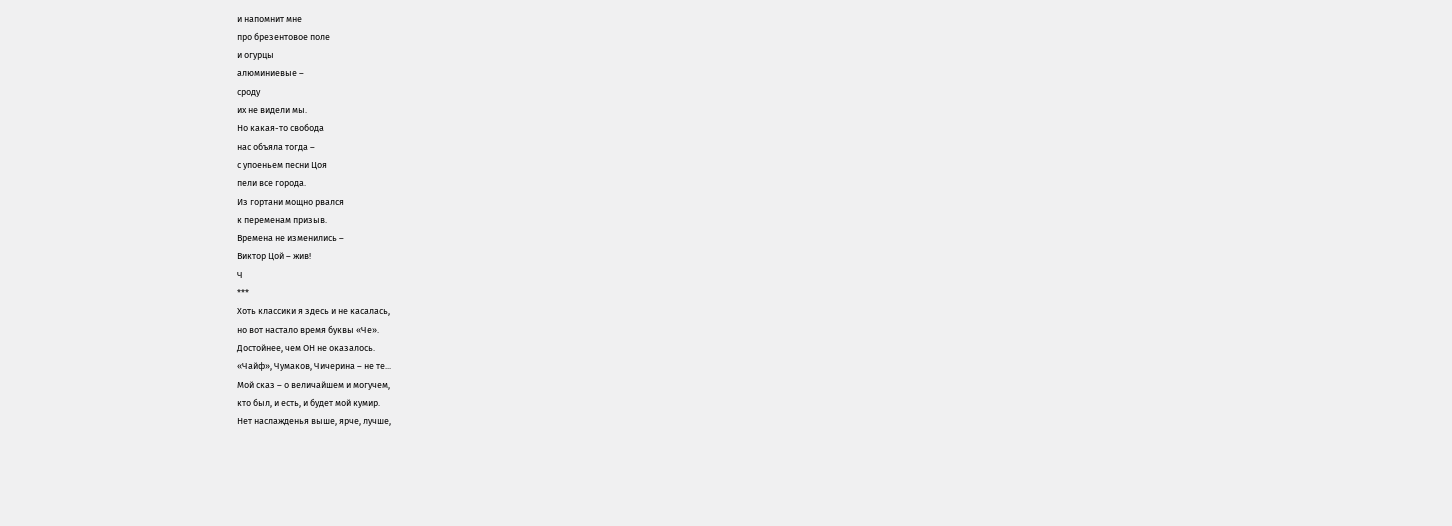и напомнит мне
про брезентовое поле
и огурцы
алюминиевые –
сроду
их не видели мы.
Но какая-то свобода
нас объяла тогда –
с упоеньем песни Цоя
пели все города.
Из гортани мощно рвался
к переменам призыв.
Времена не изменились –
Виктор Цой – жив!
Ч
***
Хоть классики я здесь и не касалась,
но вот настало время буквы «Че».
Достойнее, чем ОН не оказалось.
«Чайф», Чумаков, Чичерина – не те...
Мой сказ – о величайшем и могучем,
кто был, и есть, и будет мой кумир.
Нет наслажденья выше, ярче, лучше,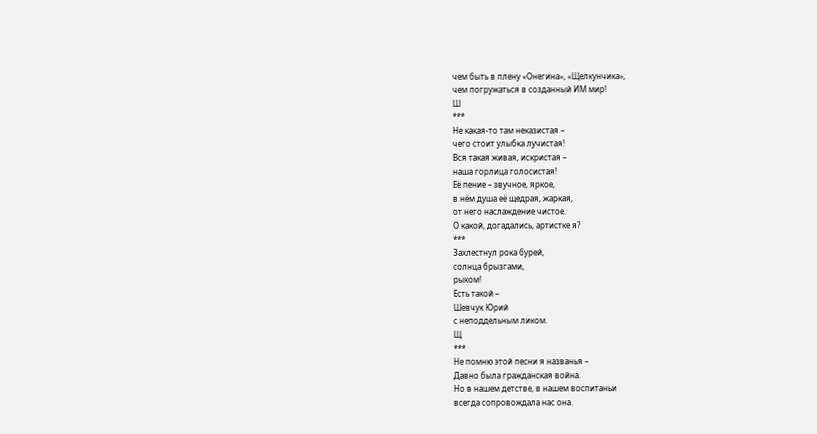чем быть в плену «Онегина», «Щелкунчика»,
чем погружаться в созданный ИМ мир!
Ш
***
Не какая-то там неказистая –
чего стоит улыбка лучистая!
Вся такая живая, искристая –
наша горлица голосистая!
Её пение – звучное, яркое,
в нём душа её щедрая, жаркая,
от него наслаждение чистое.
О какой, догадались, артистке я?
***
Захлестнул рока бурей,
солнца брызгами,
рыком!
Есть такой –
Шевчук Юрий
с неподдельным ликом.
Щ
***
Не помню этой песни я названья –
Давно была гражданская война.
Но в нашем детстве, в нашем воспитаньи
всегда сопровождала нас она.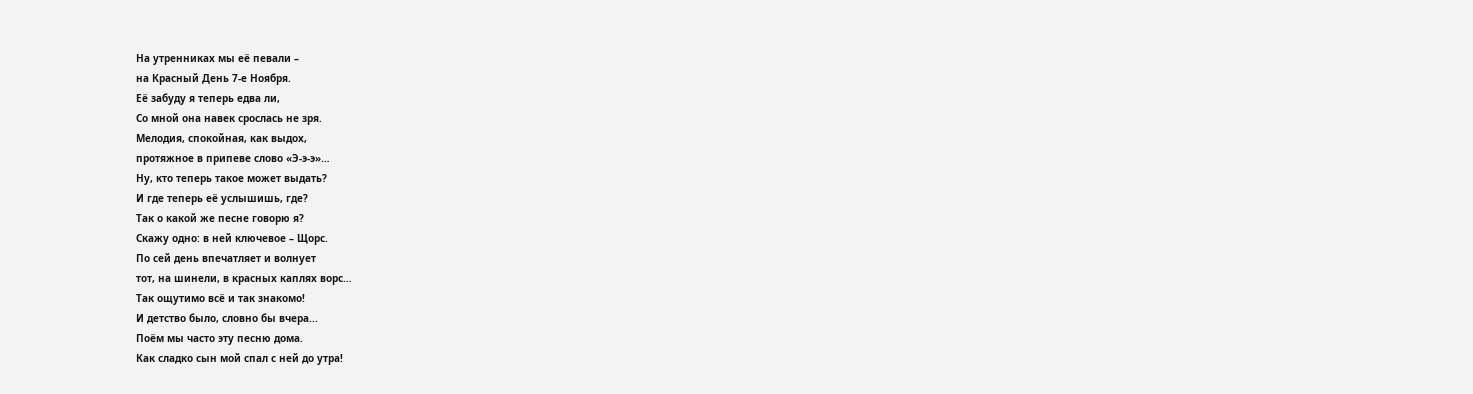На утренниках мы её певали –
на Красный День 7-е Ноября.
Её забуду я теперь едва ли,
Со мной она навек срослась не зря.
Мелодия, спокойная, как выдох,
протяжное в припеве слово «Э-э-э»…
Ну, кто теперь такое может выдать?
И где теперь её услышишь, где?
Так о какой же песне говорю я?
Скажу одно: в ней ключевое – Щорс.
По сей день впечатляет и волнует
тот, на шинели, в красных каплях ворс…
Так ощутимо всё и так знакомо!
И детство было, словно бы вчера...
Поём мы часто эту песню дома.
Как сладко сын мой спал с ней до утра!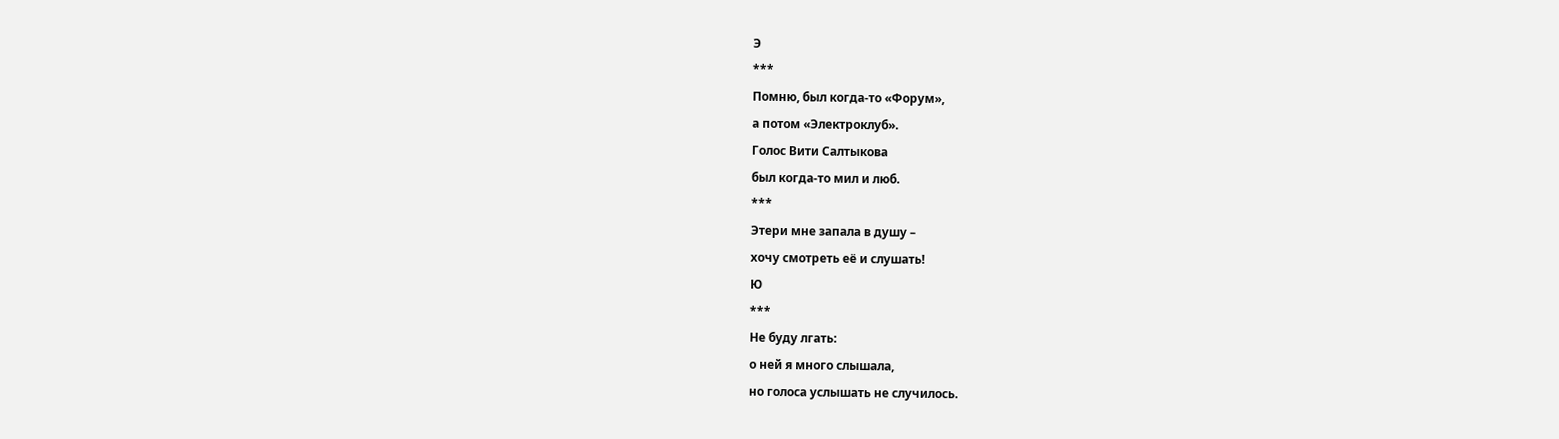Э
***
Помню, был когда-то «Форум»,
а потом «Электроклуб».
Голос Вити Салтыкова
был когда-то мил и люб.
***
Этери мне запала в душу –
хочу смотреть её и слушать!
Ю
***
Не буду лгать:
о ней я много слышала,
но голоса услышать не случилось.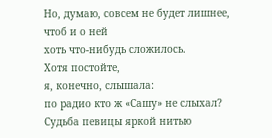Но, думаю, совсем не будет лишнее,
чтоб и о ней
хоть что-нибудь сложилось.
Хотя постойте,
я, конечно, слышала:
по радио кто ж «Сашу» не слыхал?
Судьба певицы яркой нитью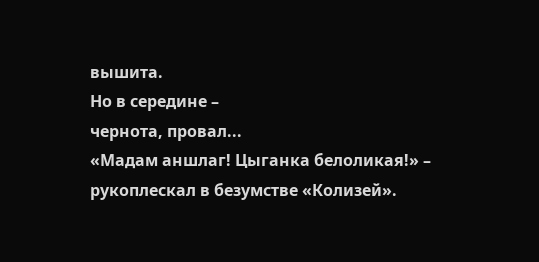вышита.
Но в середине –
чернота, провал...
«Мадам аншлаг! Цыганка белоликая!» –
рукоплескал в безумстве «Колизей».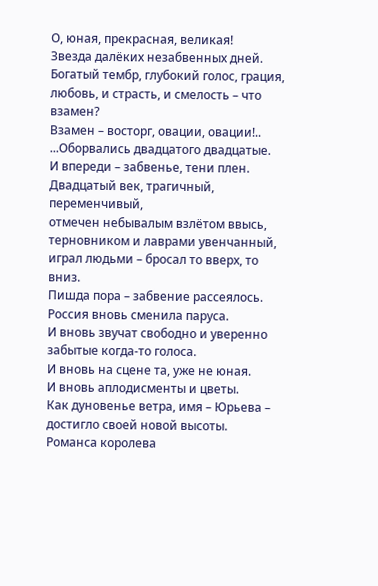О, юная, прекрасная, великая!
Звезда далёких незабвенных дней.
Богатый тембр, глубокий голос, грация,
любовь, и страсть, и смелость – что взамен?
Взамен – восторг, овации, овации!..
...Оборвались двадцатого двадцатые.
И впереди – забвенье, тени плен.
Двадцатый век, трагичный, переменчивый,
отмечен небывалым взлётом ввысь,
терновником и лаврами увенчанный,
играл людьми – бросал то вверх, то вниз.
Пишда пора – забвение рассеялось.
Россия вновь сменила паруса.
И вновь звучат свободно и уверенно
забытые когда-то голоса.
И вновь на сцене та, уже не юная.
И вновь аплодисменты и цветы.
Как дуновенье ветра, имя – Юрьева –
достигло своей новой высоты.
Романса королева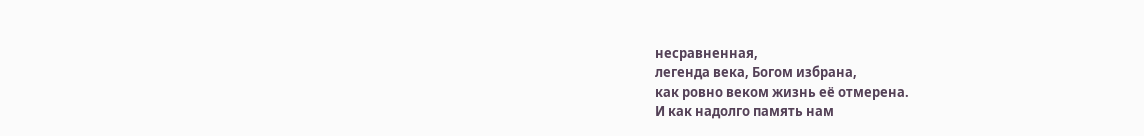несравненная,
легенда века, Богом избрана,
как ровно веком жизнь её отмерена.
И как надолго память нам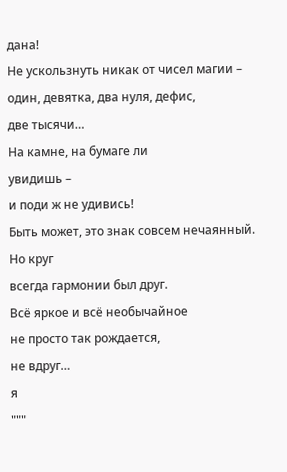дана!
Не ускользнуть никак от чисел магии –
один, девятка, два нуля, дефис,
две тысячи…
На камне, на бумаге ли
увидишь –
и поди ж не удивись!
Быть может, это знак совсем нечаянный.
Но круг
всегда гармонии был друг.
Всё яркое и всё необычайное
не просто так рождается,
не вдруг…
я
"""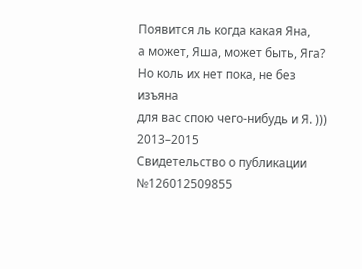Появится ль когда какая Яна,
а может, Яша, может быть, Яга?
Но коль их нет пока, не без изъяна
для вас спою чего-нибудь и Я. )))
2013–2015
Свидетельство о публикации №126012509855